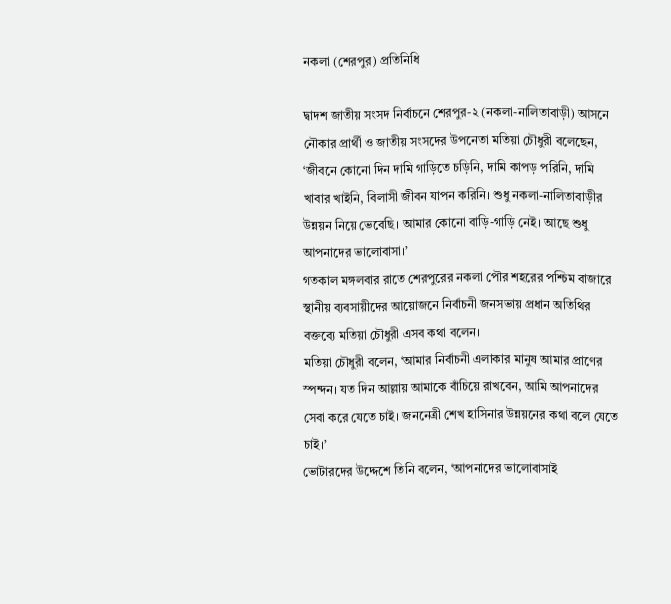নকলা (শেরপুর) প্রতিনিধি

দ্বাদশ জাতীয় সংসদ নির্বাচনে শেরপুর-২ (নকলা-নালিতাবাড়ী) আসনে নৌকার প্রার্থী ও জাতীয় সংসদের উপনেতা মতিয়া চৌধুরী বলেছেন, ‘জীবনে কোনো দিন দামি গাড়িতে চড়িনি, দামি কাপড় পরিনি, দামি খাবার খাইনি, বিলাসী জীবন যাপন করিনি। শুধু নকলা-নালিতাবাড়ীর উন্নয়ন নিয়ে ভেবেছি। আমার কোনো বাড়ি-গাড়ি নেই। আছে শুধু আপনাদের ভালোবাসা।’
গতকাল মঙ্গলবার রাতে শেরপুরের নকলা পৌর শহরের পশ্চিম বাজারে স্থানীয় ব্যবসায়ীদের আয়োজনে নির্বাচনী জনসভায় প্রধান অতিথির বক্তব্যে মতিয়া চৌধুরী এসব কথা বলেন।
মতিয়া চৌধুরী বলেন, ‘আমার নির্বাচনী এলাকার মানুষ আমার প্রাণের স্পন্দন। যত দিন আল্লায় আমাকে বাঁচিয়ে রাখবেন, আমি আপনাদের সেবা করে যেতে চাই। জননেত্রী শেখ হাসিনার উন্নয়নের কথা বলে যেতে চাই।’
ভোটারদের উদ্দেশে তিনি বলেন, ‘আপনাদের ভালোবাসাই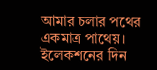আমার চলার পথের একমাত্র পাথেয়। ইলেকশনের দিন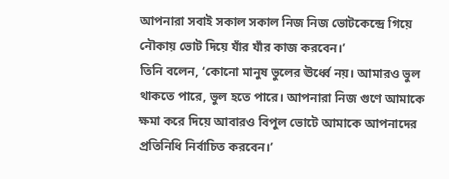আপনারা সবাই সকাল সকাল নিজ নিজ ভোটকেন্দ্রে গিয়ে নৌকায় ভোট দিয়ে যাঁর যাঁর কাজ করবেন।’
তিনি বলেন, ‘কোনো মানুষ ভুলের ঊর্ধ্বে নয়। আমারও ভুল থাকতে পারে, ভুল হতে পারে। আপনারা নিজ গুণে আমাকে ক্ষমা করে দিয়ে আবারও বিপুল ভোটে আমাকে আপনাদের প্রতিনিধি নির্বাচিত করবেন।’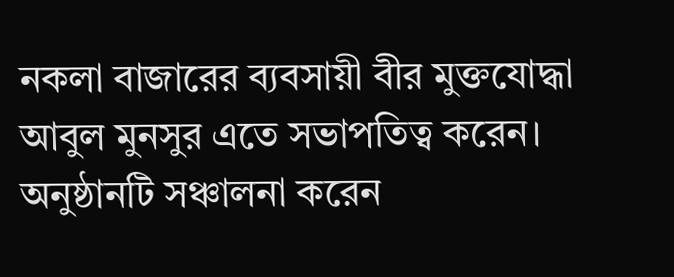নকলা বাজারের ব্যবসায়ী বীর মুক্তযোদ্ধা আবুল মুনসুর এতে সভাপতিত্ব করেন। অনুষ্ঠানটি সঞ্চালনা করেন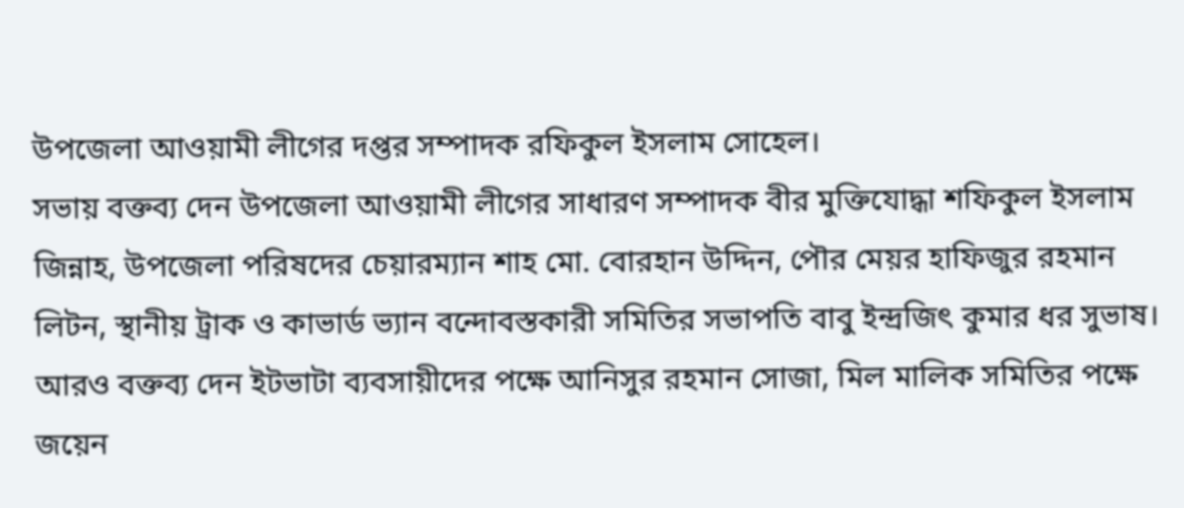উপজেলা আওয়ামী লীগের দপ্তর সম্পাদক রফিকুল ইসলাম সোহেল।
সভায় বক্তব্য দেন উপজেলা আওয়ামী লীগের সাধারণ সম্পাদক বীর মুক্তিযোদ্ধা শফিকুল ইসলাম জিন্নাহ, উপজেলা পরিষদের চেয়ারম্যান শাহ মো. বোরহান উদ্দিন, পৌর মেয়র হাফিজুর রহমান লিটন, স্থানীয় ট্রাক ও কাভার্ড ভ্যান বন্দোবস্তকারী সমিতির সভাপতি বাবু ইন্দ্রজিৎ কুমার ধর সুভাষ।
আরও বক্তব্য দেন ইটভাটা ব্যবসায়ীদের পক্ষে আনিসুর রহমান সোজা, মিল মালিক সমিতির পক্ষে জয়েন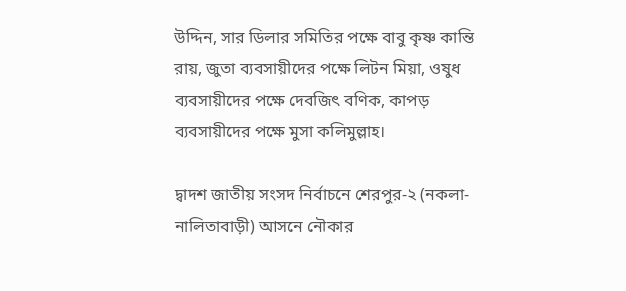উদ্দিন, সার ডিলার সমিতির পক্ষে বাবু কৃষ্ণ কান্তি রায়, জুতা ব্যবসায়ীদের পক্ষে লিটন মিয়া, ওষুধ ব্যবসায়ীদের পক্ষে দেবজিৎ বণিক, কাপড় ব্যবসায়ীদের পক্ষে মুসা কলিমুল্লাহ।

দ্বাদশ জাতীয় সংসদ নির্বাচনে শেরপুর-২ (নকলা-নালিতাবাড়ী) আসনে নৌকার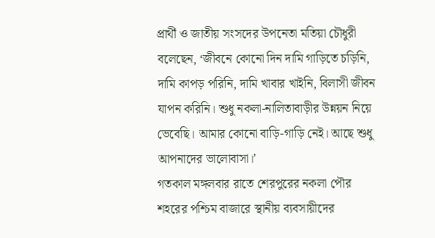প্রার্থী ও জাতীয় সংসদের উপনেতা মতিয়া চৌধুরী বলেছেন, ‘জীবনে কোনো দিন দামি গাড়িতে চড়িনি, দামি কাপড় পরিনি, দামি খাবার খাইনি, বিলাসী জীবন যাপন করিনি। শুধু নকলা-নালিতাবাড়ীর উন্নয়ন নিয়ে ভেবেছি। আমার কোনো বাড়ি-গাড়ি নেই। আছে শুধু আপনাদের ভালোবাসা।’
গতকাল মঙ্গলবার রাতে শেরপুরের নকলা পৌর শহরের পশ্চিম বাজারে স্থানীয় ব্যবসায়ীদের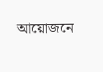আয়োজনে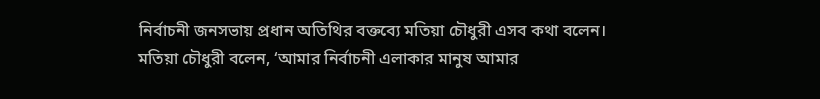নির্বাচনী জনসভায় প্রধান অতিথির বক্তব্যে মতিয়া চৌধুরী এসব কথা বলেন।
মতিয়া চৌধুরী বলেন, ‘আমার নির্বাচনী এলাকার মানুষ আমার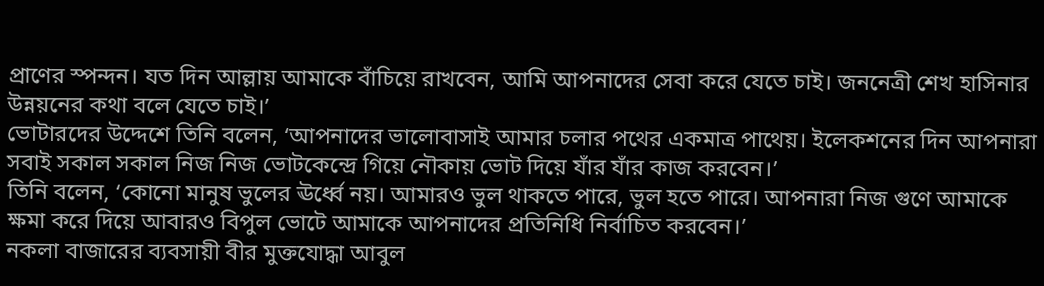প্রাণের স্পন্দন। যত দিন আল্লায় আমাকে বাঁচিয়ে রাখবেন, আমি আপনাদের সেবা করে যেতে চাই। জননেত্রী শেখ হাসিনার উন্নয়নের কথা বলে যেতে চাই।’
ভোটারদের উদ্দেশে তিনি বলেন, ‘আপনাদের ভালোবাসাই আমার চলার পথের একমাত্র পাথেয়। ইলেকশনের দিন আপনারা সবাই সকাল সকাল নিজ নিজ ভোটকেন্দ্রে গিয়ে নৌকায় ভোট দিয়ে যাঁর যাঁর কাজ করবেন।’
তিনি বলেন, ‘কোনো মানুষ ভুলের ঊর্ধ্বে নয়। আমারও ভুল থাকতে পারে, ভুল হতে পারে। আপনারা নিজ গুণে আমাকে ক্ষমা করে দিয়ে আবারও বিপুল ভোটে আমাকে আপনাদের প্রতিনিধি নির্বাচিত করবেন।’
নকলা বাজারের ব্যবসায়ী বীর মুক্তযোদ্ধা আবুল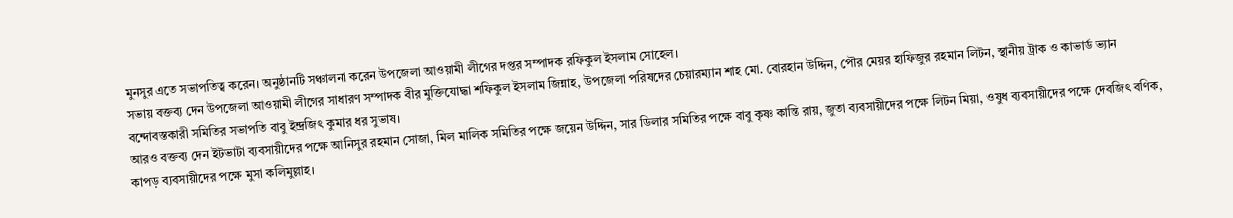মুনসুর এতে সভাপতিত্ব করেন। অনুষ্ঠানটি সঞ্চালনা করেন উপজেলা আওয়ামী লীগের দপ্তর সম্পাদক রফিকুল ইসলাম সোহেল।
সভায় বক্তব্য দেন উপজেলা আওয়ামী লীগের সাধারণ সম্পাদক বীর মুক্তিযোদ্ধা শফিকুল ইসলাম জিন্নাহ, উপজেলা পরিষদের চেয়ারম্যান শাহ মো. বোরহান উদ্দিন, পৌর মেয়র হাফিজুর রহমান লিটন, স্থানীয় ট্রাক ও কাভার্ড ভ্যান বন্দোবস্তকারী সমিতির সভাপতি বাবু ইন্দ্রজিৎ কুমার ধর সুভাষ।
আরও বক্তব্য দেন ইটভাটা ব্যবসায়ীদের পক্ষে আনিসুর রহমান সোজা, মিল মালিক সমিতির পক্ষে জয়েন উদ্দিন, সার ডিলার সমিতির পক্ষে বাবু কৃষ্ণ কান্তি রায়, জুতা ব্যবসায়ীদের পক্ষে লিটন মিয়া, ওষুধ ব্যবসায়ীদের পক্ষে দেবজিৎ বণিক, কাপড় ব্যবসায়ীদের পক্ষে মুসা কলিমুল্লাহ।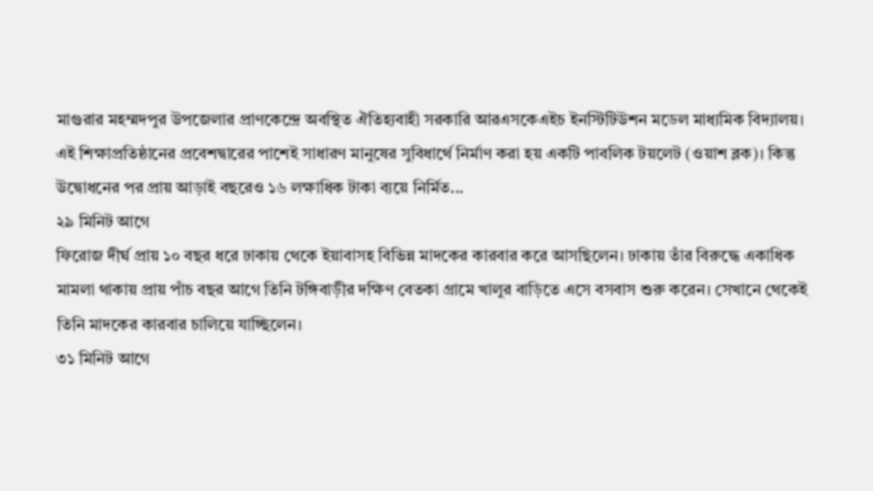মাগুরার মহম্মদপুর উপজেলার প্রাণকেন্দ্রে অবস্থিত ঐতিহ্যবাহী সরকারি আরএসকেএইচ ইনস্টিটিউশন মডেল মাধ্যমিক বিদ্যালয়। এই শিক্ষাপ্রতিষ্ঠানের প্রবেশদ্বারের পাশেই সাধারণ মানুষের সুবিধার্থে নির্মাণ করা হয় একটি পাবলিক টয়লেট (ওয়াশ ব্লক)। কিন্তু উদ্বোধনের পর প্রায় আড়াই বছরেও ১৬ লক্ষাধিক টাকা ব্যয়ে নির্মিত...
২৯ মিনিট আগে
ফিরোজ দীর্ঘ প্রায় ১০ বছর ধরে ঢাকায় থেকে ইয়াবাসহ বিভিন্ন মাদকের কারবার করে আসছিলেন। ঢাকায় তাঁর বিরুদ্ধে একাধিক মামলা থাকায় প্রায় পাঁচ বছর আগে তিনি টঙ্গিবাড়ীর দক্ষিণ বেতকা গ্রামে খালুর বাড়িতে এসে বসবাস শুরু করেন। সেখানে থেকেই তিনি মাদকের কারবার চালিয়ে যাচ্ছিলেন।
৩১ মিনিট আগে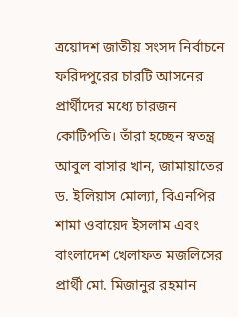ত্রয়োদশ জাতীয় সংসদ নির্বাচনে ফরিদপুরের চারটি আসনের প্রার্থীদের মধ্যে চারজন কোটিপতি। তাঁরা হচ্ছেন স্বতন্ত্র আবুল বাসার খান, জামায়াতের ড. ইলিয়াস মোল্যা, বিএনপির শামা ওবায়েদ ইসলাম এবং বাংলাদেশ খেলাফত মজলিসের প্রার্থী মো. মিজানুর রহমান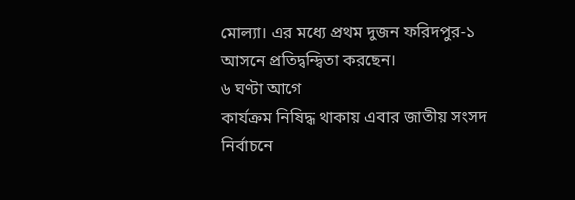মোল্যা। এর মধ্যে প্রথম দুজন ফরিদপুর-১ আসনে প্রতিদ্বন্দ্বিতা করছেন।
৬ ঘণ্টা আগে
কার্যক্রম নিষিদ্ধ থাকায় এবার জাতীয় সংসদ নির্বাচনে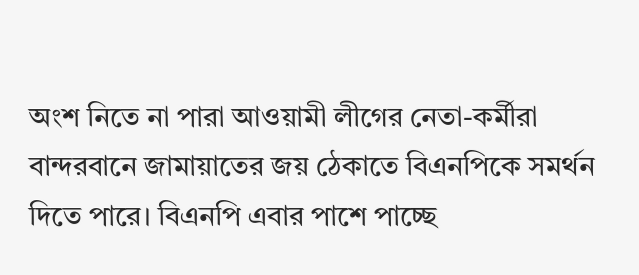অংশ নিতে না পারা আওয়ামী লীগের নেতা-কর্মীরা বান্দরবানে জামায়াতের জয় ঠেকাতে বিএনপিকে সমর্থন দিতে পারে। বিএনপি এবার পাশে পাচ্ছে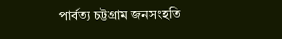পার্বত্য চট্টগ্রাম জনসংহতি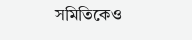সমিতিকেও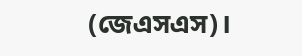(জেএসএস)।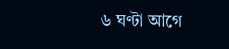৬ ঘণ্টা আগে